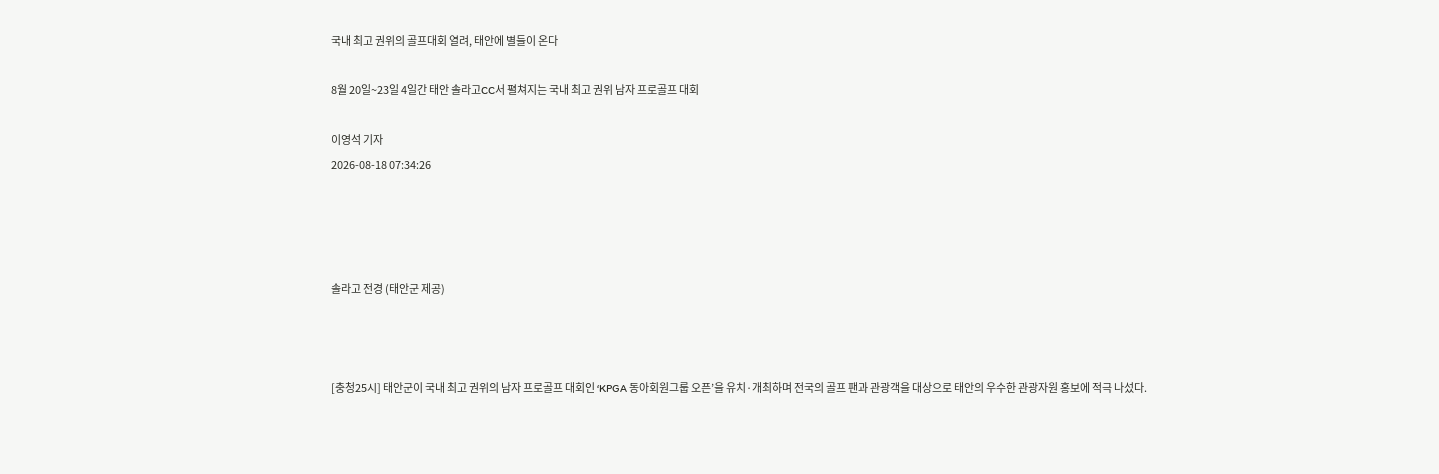국내 최고 권위의 골프대회 열려, 태안에 별들이 온다

8월 20일~23일 4일간 태안 솔라고CC서 펼쳐지는 국내 최고 권위 남자 프로골프 대회

이영석 기자
2026-08-18 07:34:26




솔라고 전경 (태안군 제공)



[충청25시] 태안군이 국내 최고 권위의 남자 프로골프 대회인 ‘KPGA 동아회원그룹 오픈’을 유치·개최하며 전국의 골프 팬과 관광객을 대상으로 태안의 우수한 관광자원 홍보에 적극 나섰다.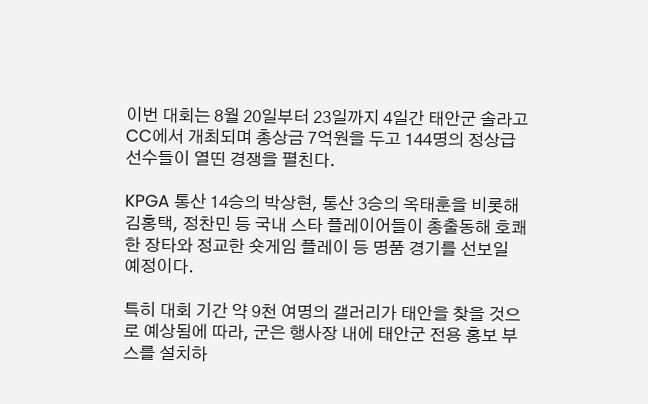이번 대회는 8월 20일부터 23일까지 4일간 태안군 솔라고CC에서 개최되며 총상금 7억원을 두고 144명의 정상급 선수들이 열띤 경쟁을 펼친다.

KPGA 통산 14승의 박상현, 통산 3승의 옥태훈을 비롯해 김홍택, 정찬민 등 국내 스타 플레이어들이 총출동해 호쾌한 장타와 정교한 숏게임 플레이 등 명품 경기를 선보일 예정이다.

특히 대회 기간 약 9천 여명의 갤러리가 태안을 찾을 것으로 예상됨에 따라, 군은 행사장 내에 태안군 전용 홍보 부스를 설치하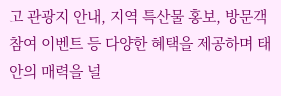고 관광지 안내, 지역 특산물 홍보, 방문객 참여 이벤트 등 다양한 혜택을 제공하며 태안의 매력을 널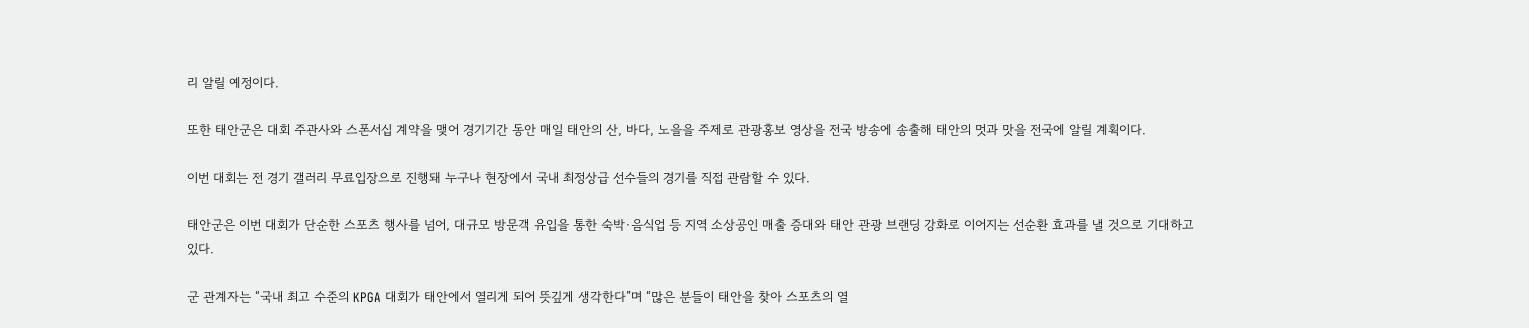리 알릴 예정이다.

또한 태안군은 대회 주관사와 스폰서십 계약을 맺어 경기기간 동안 매일 태안의 산, 바다, 노을을 주제로 관광홍보 영상을 전국 방송에 송출해 태안의 멋과 맛을 전국에 알릴 계획이다.

이번 대회는 전 경기 갤러리 무료입장으로 진행돼 누구나 현장에서 국내 최정상급 선수들의 경기를 직접 관람할 수 있다.

태안군은 이번 대회가 단순한 스포츠 행사를 넘어, 대규모 방문객 유입을 통한 숙박·음식업 등 지역 소상공인 매출 증대와 태안 관광 브랜딩 강화로 이어지는 선순환 효과를 낼 것으로 기대하고 있다.

군 관계자는 “국내 최고 수준의 KPGA 대회가 태안에서 열리게 되어 뜻깊게 생각한다”며 “많은 분들이 태안을 찾아 스포츠의 열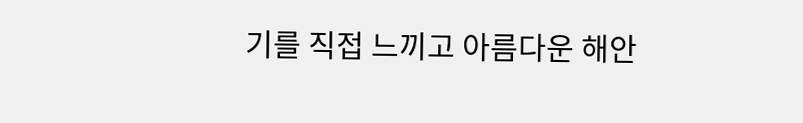기를 직접 느끼고 아름다운 해안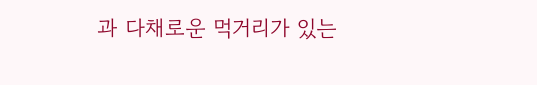과 다채로운 먹거리가 있는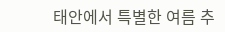태안에서 특별한 여름 추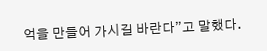억을 만들어 가시길 바란다”고 말했다.